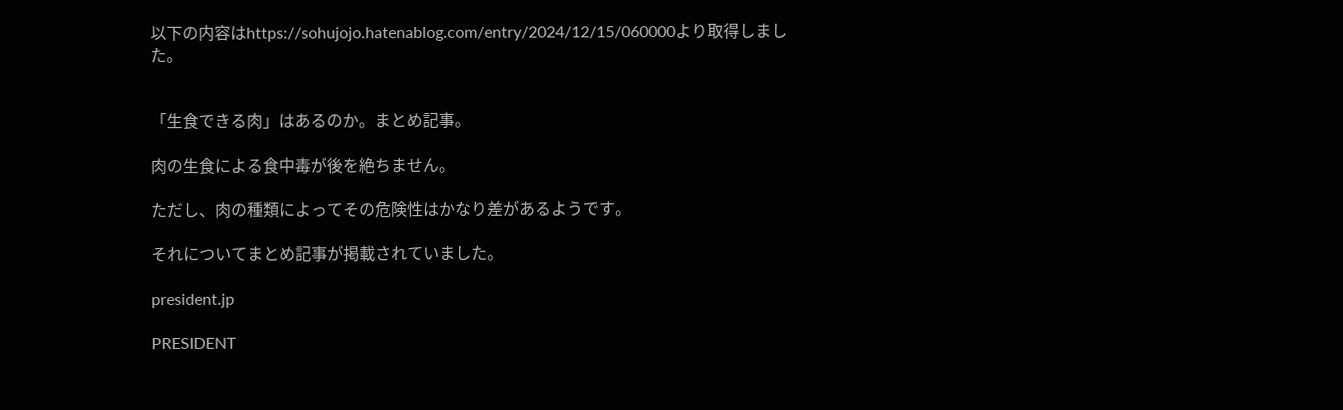以下の内容はhttps://sohujojo.hatenablog.com/entry/2024/12/15/060000より取得しました。


「生食できる肉」はあるのか。まとめ記事。

肉の生食による食中毒が後を絶ちません。

ただし、肉の種類によってその危険性はかなり差があるようです。

それについてまとめ記事が掲載されていました。

president.jp

PRESIDENT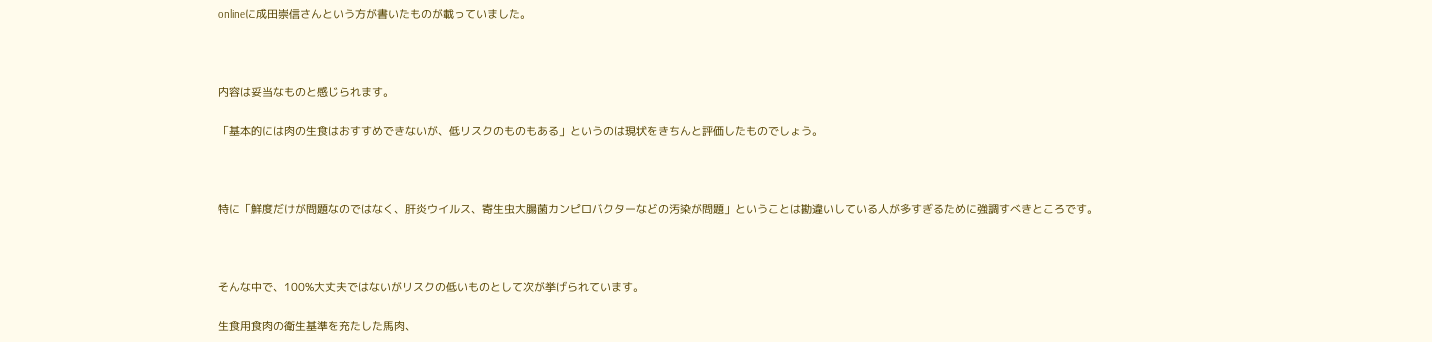onlineに成田崇信さんという方が書いたものが載っていました。



内容は妥当なものと感じられます。

「基本的には肉の生食はおすすめできないが、低リスクのものもある」というのは現状をきちんと評価したものでしょう。



特に「鮮度だけが問題なのではなく、肝炎ウイルス、寄生虫大腸菌カンピロバクターなどの汚染が問題」ということは勘違いしている人が多すぎるために強調すべきところです。



そんな中で、100%大丈夫ではないがリスクの低いものとして次が挙げられています。

生食用食肉の衛生基準を充たした馬肉、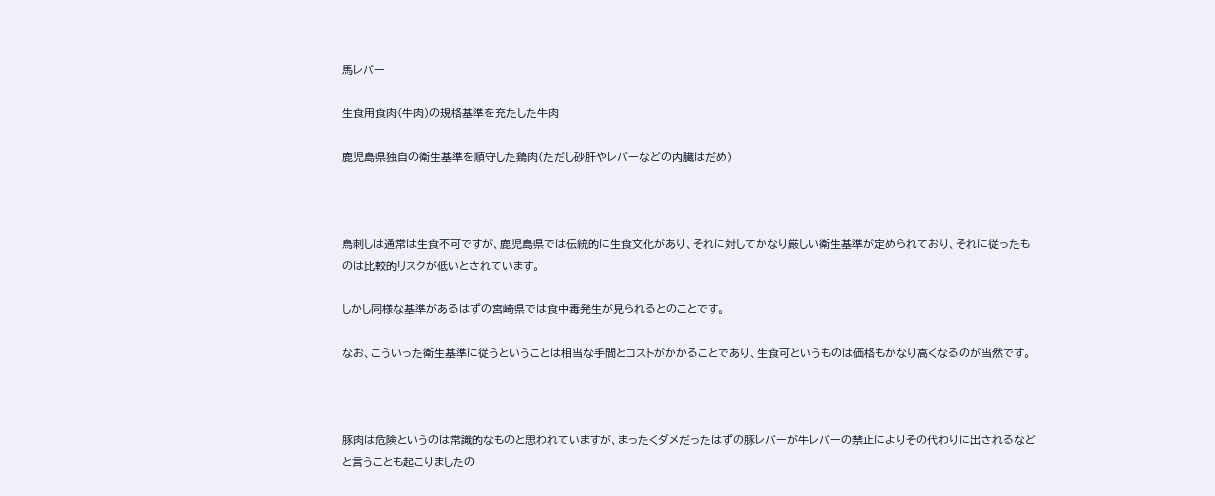馬レバー

生食用食肉(牛肉)の規格基準を充たした牛肉

鹿児島県独自の衛生基準を順守した鶏肉(ただし砂肝やレバーなどの内臓はだめ)



鳥刺しは通常は生食不可ですが、鹿児島県では伝統的に生食文化があり、それに対してかなり厳しい衛生基準が定められており、それに従ったものは比較的リスクが低いとされています。

しかし同様な基準があるはずの宮崎県では食中毒発生が見られるとのことです。

なお、こういった衛生基準に従うということは相当な手間とコストがかかることであり、生食可というものは価格もかなり高くなるのが当然です。



豚肉は危険というのは常識的なものと思われていますが、まったくダメだったはずの豚レバーが牛レバーの禁止によりその代わりに出されるなどと言うことも起こりましたの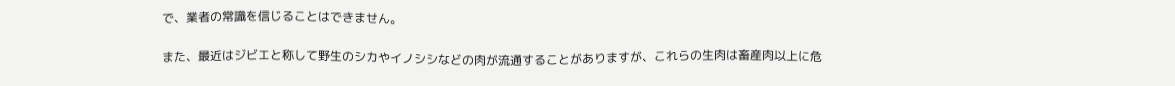で、業者の常識を信じることはできません。

また、最近はジビエと称して野生のシカやイノシシなどの肉が流通することがありますが、これらの生肉は畜産肉以上に危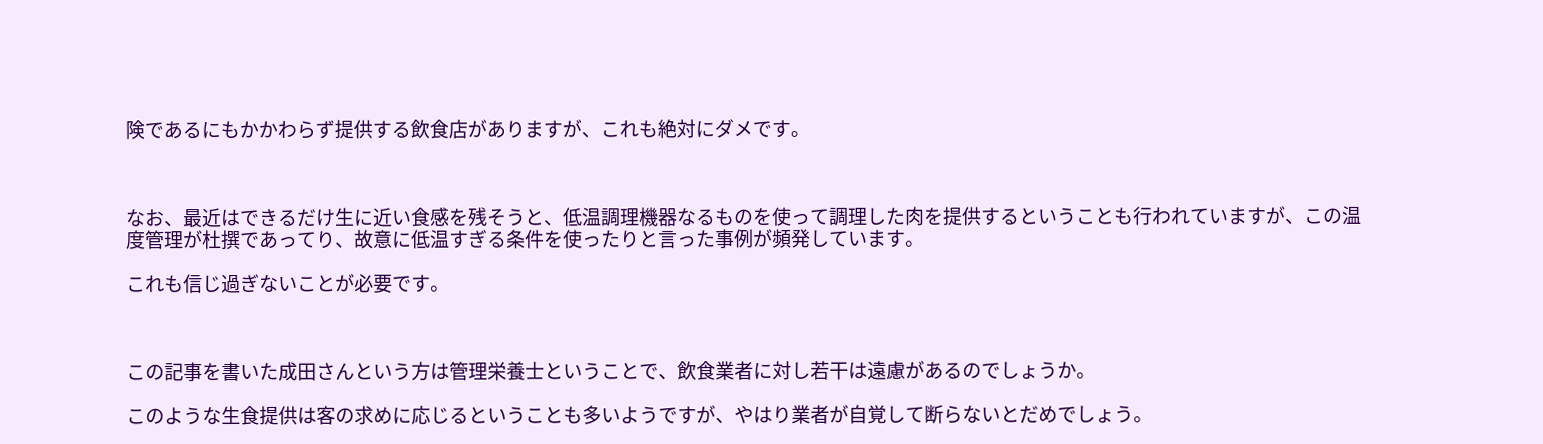険であるにもかかわらず提供する飲食店がありますが、これも絶対にダメです。



なお、最近はできるだけ生に近い食感を残そうと、低温調理機器なるものを使って調理した肉を提供するということも行われていますが、この温度管理が杜撰であってり、故意に低温すぎる条件を使ったりと言った事例が頻発しています。

これも信じ過ぎないことが必要です。



この記事を書いた成田さんという方は管理栄養士ということで、飲食業者に対し若干は遠慮があるのでしょうか。

このような生食提供は客の求めに応じるということも多いようですが、やはり業者が自覚して断らないとだめでしょう。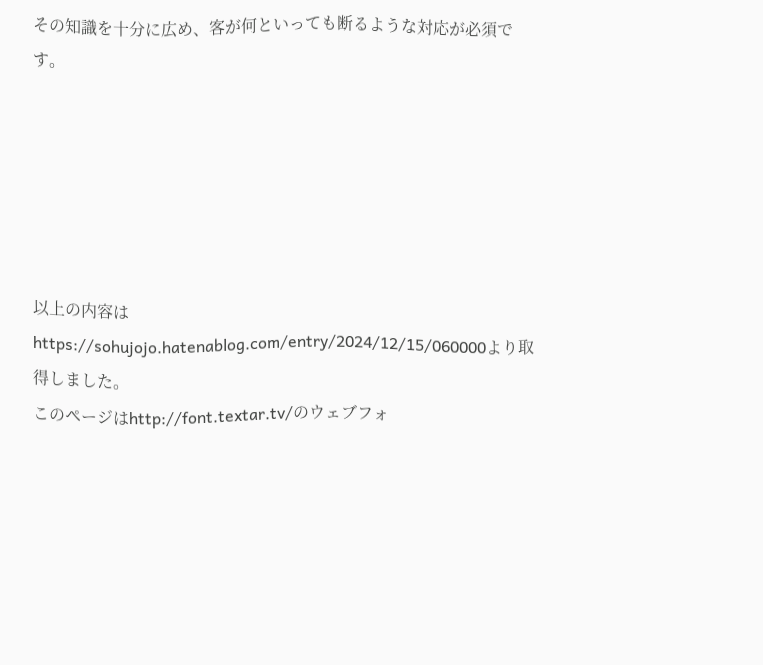その知識を十分に広め、客が何といっても断るような対応が必須です。






以上の内容はhttps://sohujojo.hatenablog.com/entry/2024/12/15/060000より取得しました。
このページはhttp://font.textar.tv/のウェブフォ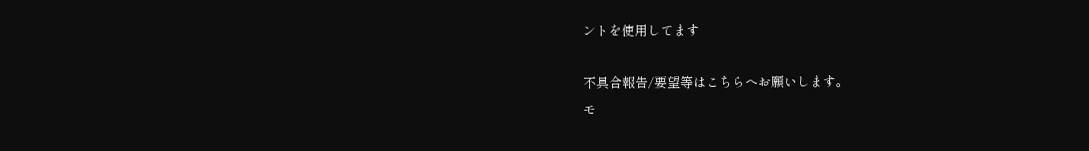ントを使用してます

不具合報告/要望等はこちらへお願いします。
モ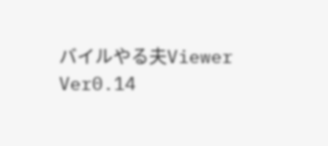バイルやる夫Viewer Ver0.14